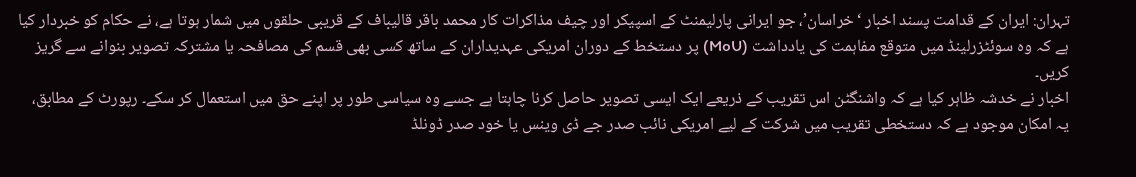تہران: ایران کے قدامت پسند اخبار ‘خراسان’، جو ایرانی پارلیمنٹ کے اسپیکر اور چیف مذاکرات کار محمد باقر قالیباف کے قریبی حلقوں میں شمار ہوتا ہے، نے حکام کو خبردار کیا ہے کہ وہ سوئٹزرلینڈ میں متوقع مفاہمت کی یادداشت (MoU) پر دستخط کے دوران امریکی عہدیداران کے ساتھ کسی بھی قسم کی مصافحہ یا مشترکہ تصویر بنوانے سے گریز کریں۔
اخبار نے خدشہ ظاہر کیا ہے کہ واشنگٹن اس تقریب کے ذریعے ایک ایسی تصویر حاصل کرنا چاہتا ہے جسے وہ سیاسی طور پر اپنے حق میں استعمال کر سکے۔ رپورٹ کے مطابق، یہ امکان موجود ہے کہ دستخطی تقریب میں شرکت کے لیے امریکی نائب صدر جے ڈی وینس یا خود صدر ڈونلڈ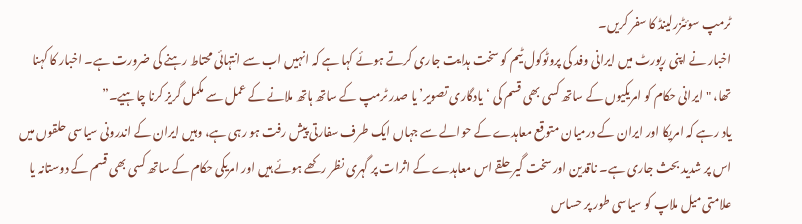ٹرمپ سوئٹزرلینڈ کا سفر کریں۔
اخبار نے اپنی رپورٹ میں ایرانی وفد کی پروٹوکول ٹیم کو سخت ہدایت جاری کرتے ہوئے کہا ہے کہ انہیں اب سے انتہائی محتاط رہنے کی ضرورت ہے۔ اخبار کا کہنا تھا، "ایرانی حکام کو امریکیوں کے ساتھ کسی بھی قسم کی ‘یادگاری تصویر’ یا صدر ٹرمپ کے ساتھ ہاتھ ملانے کے عمل سے مکمل گریز کرنا چاہیے۔”
یاد رہے کہ امریکا اور ایران کے درمیان متوقع معاہدے کے حوالے سے جہاں ایک طرف سفارتی پیش رفت ہو رہی ہے، وہیں ایران کے اندرونی سیاسی حلقوں میں اس پر شدید بحث جاری ہے۔ ناقدین اور سخت گیر حلقے اس معاہدے کے اثرات پر گہری نظر رکھے ہوئے ہیں اور امریکی حکام کے ساتھ کسی بھی قسم کے دوستانہ یا علامتی میل ملاپ کو سیاسی طور پر حساس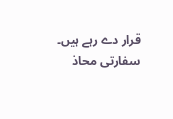قرار دے رہے ہیں۔
سفارتی محاذ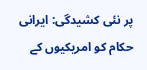پر نئی کشیدگی: ایرانی حکام کو امریکیوں کے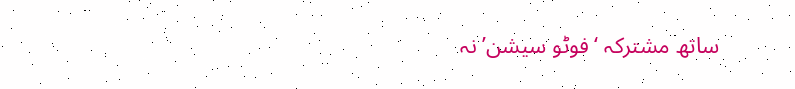ساتھ مشترکہ ‘فوٹو سیشن’ نہ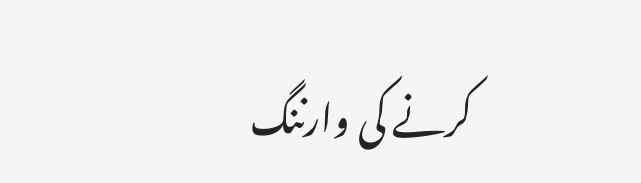کرنے کی وارننگ